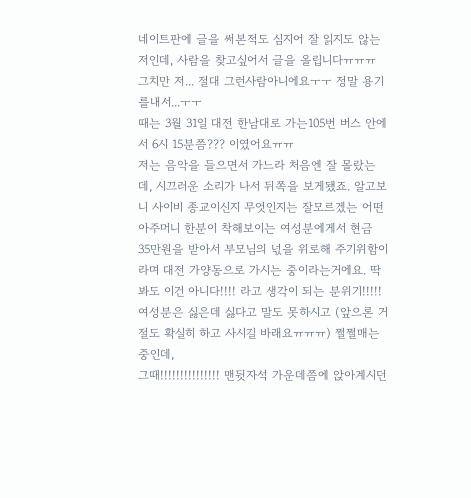네이트판에 글을 써본적도 심지어 잘 읽지도 않는 저인데, 사람을 찾고싶어서 글을 올립니다ㅠㅠㅠ 그치만 저... 절대 그런사람아니에요ㅜㅜ 정말 용기를내서...ㅜㅜ
때는 3월 31일 대전 한남대로 가는105번 버스 안에서 6시 15분쯤??? 이였어요ㅠㅠ
저는 음악을 들으면서 가느라 처음엔 잘 몰랐는데, 시끄러운 소리가 나서 뒤쪽을 보게됐죠. 알고보니 사이비 종교이신지 무엇인지는 잘모르겠는 어떤 아주머니 한분이 착해보이는 여성분에게서 현금 35만원을 받아서 부모님의 넋을 위로해 주기위함이라며 대전 가양동으로 가시는 중이라는거에요. 딱봐도 이건 아니다!!!! 라고 생각이 되는 분위기!!!!!
여성분은 싫은데 싫다고 말도 못하시고 (앞으론 거절도 확실히 하고 사시길 바래요ㅠㅠㅠ) 쩔쩔매는 중인데,
그때!!!!!!!!!!!!!!! 맨뒷자석 가운데쯤에 앉아계시던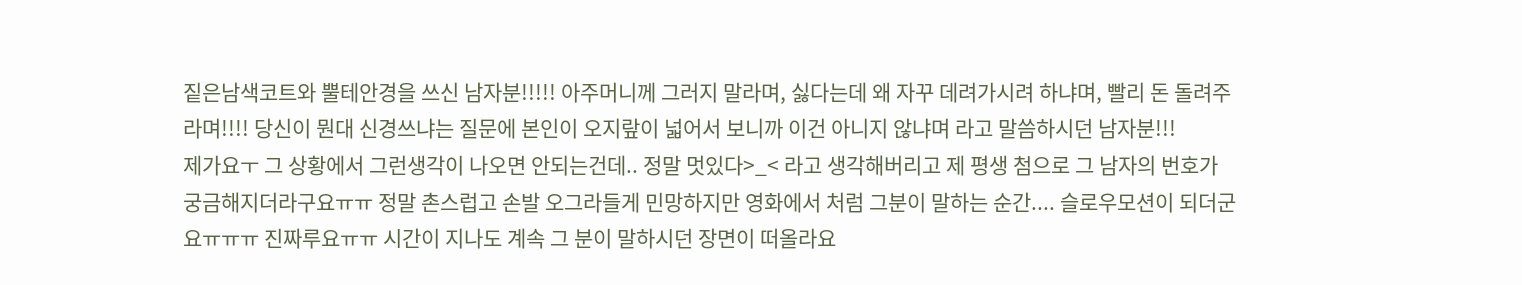짙은남색코트와 뿔테안경을 쓰신 남자분!!!!! 아주머니께 그러지 말라며, 싫다는데 왜 자꾸 데려가시려 하냐며, 빨리 돈 돌려주라며!!!! 당신이 뭔대 신경쓰냐는 질문에 본인이 오지랖이 넓어서 보니까 이건 아니지 않냐며 라고 말씀하시던 남자분!!!
제가요ㅜ 그 상황에서 그런생각이 나오면 안되는건데.. 정말 멋있다>_< 라고 생각해버리고 제 평생 첨으로 그 남자의 번호가 궁금해지더라구요ㅠㅠ 정말 촌스럽고 손발 오그라들게 민망하지만 영화에서 처럼 그분이 말하는 순간.... 슬로우모션이 되더군요ㅠㅠㅠ 진짜루요ㅠㅠ 시간이 지나도 계속 그 분이 말하시던 장면이 떠올라요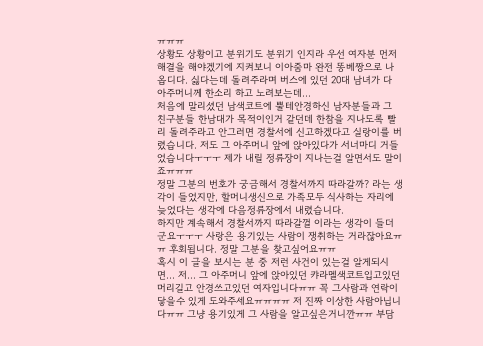ㅠㅠㅠ
상황도 상황이고 분위기도 분위기 인지라 우선 여자분 먼저 해결을 해야겠기에 지켜보니 이아줌마 완전 똥베짱으로 나옵디다. 싫다는데 돌려주라며 버스에 있던 20대 남녀가 다 아주머니께 한소리 하고 노려보는데...
처음에 말리셨던 남색코트에 뿔테안경하신 남자분들과 그 친구분들 한남대가 목적이인거 같던데 한참을 지나도록 빨리 돌려주라고 안그러면 경찰서에 신고하겠다고 실랑이를 버렸습니다. 저도 그 아주머니 앞에 앉아있다가 서너마디 거들었습니다ㅜㅜㅜ 제가 내릴 정류장이 지나는걸 알면서도 말이죠ㅠㅠㅠ
정말 그분의 번호가 궁금해서 경찰서까지 따라갈까? 라는 생각이 들었지만, 할머니생신으로 가족모두 식사하는 자리에 늦었다는 생각에 다음정류장에서 내렸습니다.
하지만 계속해서 경찰서까지 따라갈껄 이라는 생각이 들더군요ㅜㅜㅜ 사랑은 용기있는 사람이 쟁취하는 거라잖아요ㅠㅠ 후회됩니다. 정말 그분을 찾고싶어요ㅠㅠ
혹시 이 글을 보시는 분 중 저런 사건이 있는걸 알게되시면... 저... 그 아주머니 앞에 앉아있던 캬라멜색코트입고있던 머리길고 안경쓰고있던 여자입니다ㅠㅠ 꼭 그사람과 연락이 닿을수 있게 도와주세요ㅠㅠㅠㅠ 저 진짜 이상한 사람아닙니다ㅠㅠ 그냥 용기있게 그 사람을 알고싶은거니깐ㅠㅠ 부담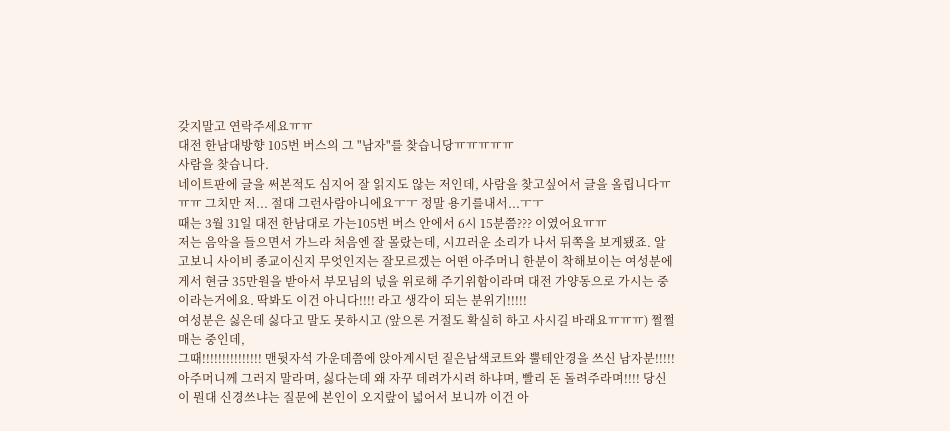갖지말고 연락주세요ㅠㅠ
대전 한남대방향 105번 버스의 그 "남자"를 찾습니당ㅠㅠㅠㅠㅠ
사람을 찾습니다.
네이트판에 글을 써본적도 심지어 잘 읽지도 않는 저인데, 사람을 찾고싶어서 글을 올립니다ㅠㅠㅠ 그치만 저... 절대 그런사람아니에요ㅜㅜ 정말 용기를내서...ㅜㅜ
때는 3월 31일 대전 한남대로 가는105번 버스 안에서 6시 15분쯤??? 이였어요ㅠㅠ
저는 음악을 들으면서 가느라 처음엔 잘 몰랐는데, 시끄러운 소리가 나서 뒤쪽을 보게됐죠. 알고보니 사이비 종교이신지 무엇인지는 잘모르겠는 어떤 아주머니 한분이 착해보이는 여성분에게서 현금 35만원을 받아서 부모님의 넋을 위로해 주기위함이라며 대전 가양동으로 가시는 중이라는거에요. 딱봐도 이건 아니다!!!! 라고 생각이 되는 분위기!!!!!
여성분은 싫은데 싫다고 말도 못하시고 (앞으론 거절도 확실히 하고 사시길 바래요ㅠㅠㅠ) 쩔쩔매는 중인데,
그때!!!!!!!!!!!!!!! 맨뒷자석 가운데쯤에 앉아계시던 짙은남색코트와 뿔테안경을 쓰신 남자분!!!!! 아주머니께 그러지 말라며, 싫다는데 왜 자꾸 데려가시려 하냐며, 빨리 돈 돌려주라며!!!! 당신이 뭔대 신경쓰냐는 질문에 본인이 오지랖이 넓어서 보니까 이건 아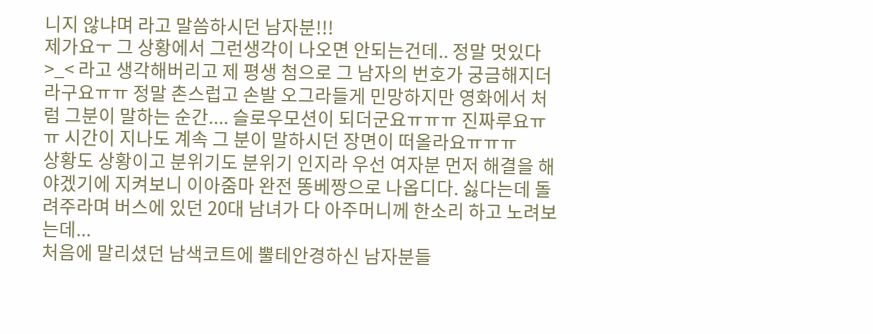니지 않냐며 라고 말씀하시던 남자분!!!
제가요ㅜ 그 상황에서 그런생각이 나오면 안되는건데.. 정말 멋있다>_< 라고 생각해버리고 제 평생 첨으로 그 남자의 번호가 궁금해지더라구요ㅠㅠ 정말 촌스럽고 손발 오그라들게 민망하지만 영화에서 처럼 그분이 말하는 순간.... 슬로우모션이 되더군요ㅠㅠㅠ 진짜루요ㅠㅠ 시간이 지나도 계속 그 분이 말하시던 장면이 떠올라요ㅠㅠㅠ
상황도 상황이고 분위기도 분위기 인지라 우선 여자분 먼저 해결을 해야겠기에 지켜보니 이아줌마 완전 똥베짱으로 나옵디다. 싫다는데 돌려주라며 버스에 있던 20대 남녀가 다 아주머니께 한소리 하고 노려보는데...
처음에 말리셨던 남색코트에 뿔테안경하신 남자분들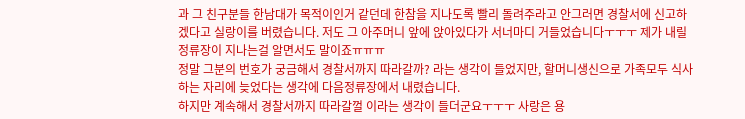과 그 친구분들 한남대가 목적이인거 같던데 한참을 지나도록 빨리 돌려주라고 안그러면 경찰서에 신고하겠다고 실랑이를 버렸습니다. 저도 그 아주머니 앞에 앉아있다가 서너마디 거들었습니다ㅜㅜㅜ 제가 내릴 정류장이 지나는걸 알면서도 말이죠ㅠㅠㅠ
정말 그분의 번호가 궁금해서 경찰서까지 따라갈까? 라는 생각이 들었지만, 할머니생신으로 가족모두 식사하는 자리에 늦었다는 생각에 다음정류장에서 내렸습니다.
하지만 계속해서 경찰서까지 따라갈껄 이라는 생각이 들더군요ㅜㅜㅜ 사랑은 용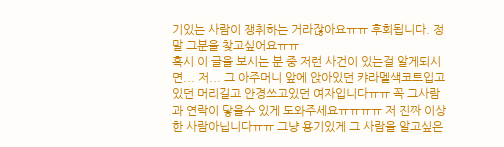기있는 사람이 쟁취하는 거라잖아요ㅠㅠ 후회됩니다. 정말 그분을 찾고싶어요ㅠㅠ
혹시 이 글을 보시는 분 중 저런 사건이 있는걸 알게되시면... 저... 그 아주머니 앞에 앉아있던 캬라멜색코트입고있던 머리길고 안경쓰고있던 여자입니다ㅠㅠ 꼭 그사람과 연락이 닿을수 있게 도와주세요ㅠㅠㅠㅠ 저 진짜 이상한 사람아닙니다ㅠㅠ 그냥 용기있게 그 사람을 알고싶은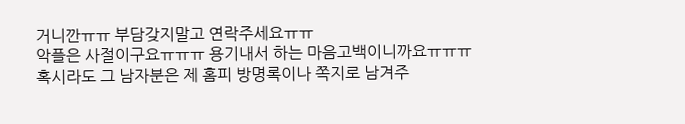거니깐ㅠㅠ 부담갖지말고 연락주세요ㅠㅠ
악플은 사절이구요ㅠㅠㅠ 용기내서 하는 마음고백이니까요ㅠㅠㅠ
혹시라도 그 남자분은 제 홈피 방명록이나 쪽지로 남겨주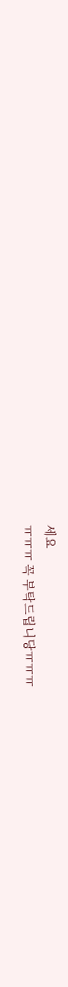세요
ㅠㅠㅠ 꼭 부탁드립니당ㅠㅠㅠ